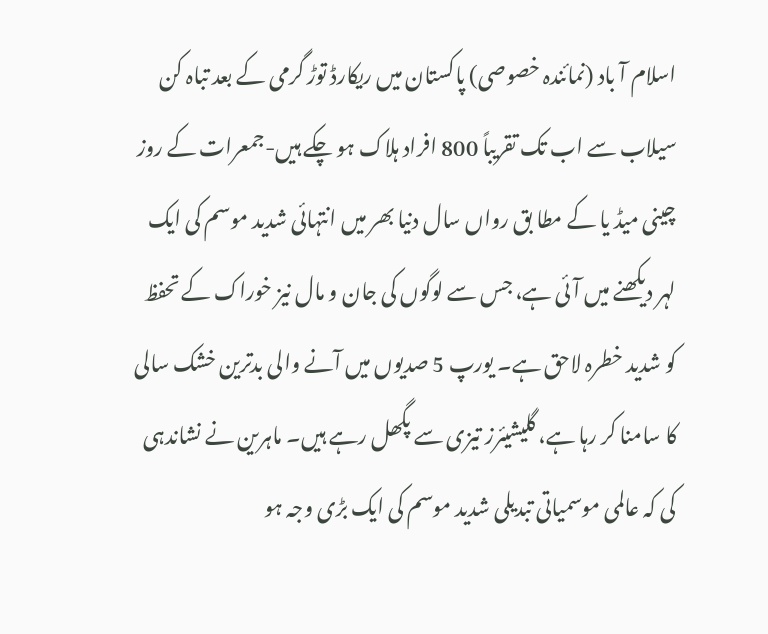اسلام آ باد (نمائندہ خصوصی) پاکستان میں ریکارڈ توڑ گرمی کے بعد تباہ کن سیلاب سے اب تک تقریباً 800 افراد ہلاک ہو چکے ہیں-جمعرات کے روز چینی میڈ یا کے مطا بق رواں سال دنیا بھر میں انتہائی شدید موسم کی ایک لہر دیکھنے میں آئی ہے، جس سے لوگوں کی جان و مال نیز خوراک کے تحفظ کو شدید خطرہ لاحق ہے۔ یورپ 5 صدیوں میں آنے والی بدترین خشک سالی کا سامنا کر رہا ہے، گلیشیئرز تیزی سے پگھل رہے ہیں۔ ماہرین نے نشاندہی کی کہ عالمی موسمیاتی تبدیلی شدید موسم کی ایک بڑی وجہ ہو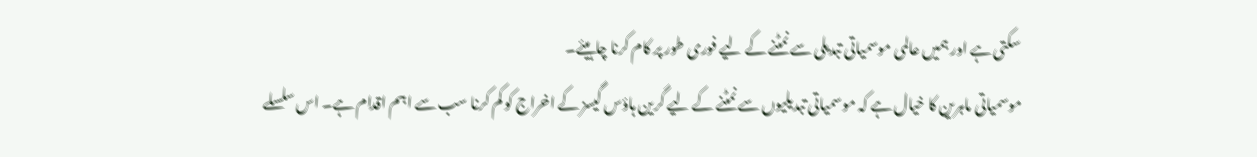سکتی ہے اور ہمیں عالمی موسمیاتی تبدیلی سے نمٹنے کے لیے فوری طور پر کام کرنا چاہیئے۔
موسمیاتی ماہرین کا خیال ہے کہ موسمیاتی تبدیلیوں سے نمٹنے کے لیے گرین ہاؤس گیسز کے اخراج کو کم کرنا سب سے اہم اقدام ہے۔ اس سلسلے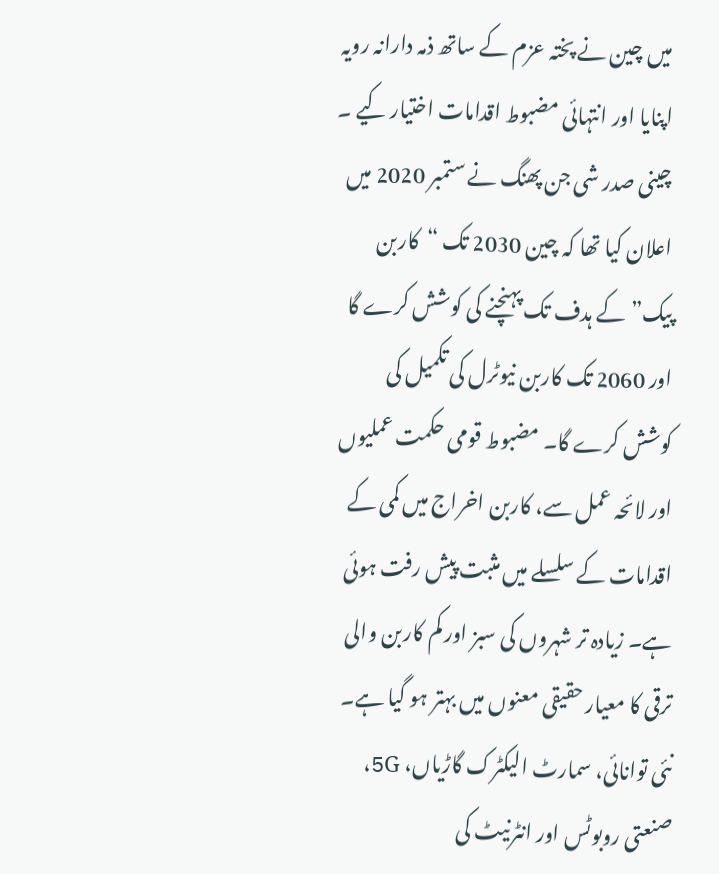میں چین نے پختہ عزم کے ساتھ ذمہ دارانہ رویہ اپنایا اور انتہائی مضبوط اقدامات اختیار کیے ۔ چینی صدر شی جن پھنگ نے ستمبر 2020 میں اعلان کیا تھا کہ چین 2030 تک “کاربن پیک”کے ہدف تک پہنچنے کی کوشش کرے گا اور 2060 تک کاربن نیوٹرل کی تکمیل کی کوشش کرے گا۔ مضبوط قومی حکمت عملیوں اور لائحہ عمل سے، کاربن اخراج میں کمی کے اقدامات کے سلسلے میں مثبت پیش رفت ہوئی ہے۔ زیادہ تر شہروں کی سبز اور کم کاربن والی ترقی کا معیار حقیقی معنوں میں بہتر ہو گیا ہے۔
نئی توانائی، سمارٹ الیکٹرک گاڑیاں، 5G، صنعتی روبوٹس اور انٹرنیٹ کی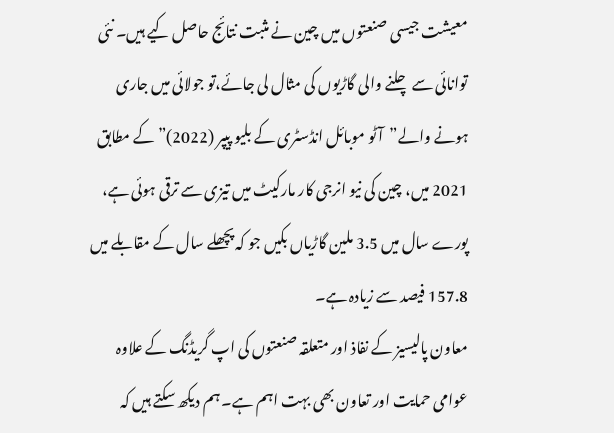معیشت جیسی صنعتوں میں چین نے مثبت نتائج حاصل کیے ہیں۔ نئی توانائی سے چلنے والی گاڑیوں کی مثال لی جائے،تو جولائی میں جاری ہونے والے”آٹو موبائل انڈسٹری کے بلیو پیپر (2022)” کے مطابق 2021 میں، چین کی نیو انرجی کار مارکیٹ میں تیزی سے ترقی ہوئی ہے، پورے سال میں 3.5 ملین گاڑیاں بکیں جو کہ پچھلے سال کے مقابلے میں 157.8 فیصد سے زیادہ ہے۔
معاون پالیسیز کے نفاذ اور متعلقہ صنعتوں کی اپ گریڈنگ کے علاوہ عوامی حمایت اور تعاون بھی بہت اہم ہے۔ ہم دیکھ سکتے ہیں کہ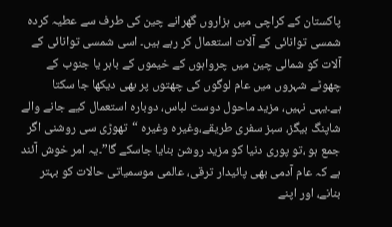پاکستان کے کراچی میں ہزاروں گھرانے چین کی طرف سے عطیہ کردہ شمسی توانائی کے آلات استعمال کر رہے ہیں۔ اسی شمسی توانائی کے آلات کو شمالی چین میں چرواہوں کے خیموں کے باہر یا جنوب کے چھوٹے شہروں میں عام لوگوں کی چھتوں پر بھی دیکھا جا سکتا ہے۔یہی نہیں، مزید ماحول دوست لباس، دوبارہ استعمال کیے جانے والے شاپنگ بیگز، سبز سفری طریقے،وغیرہ وغیرہ “تھوڑی سی روشنی اگر جمع ہو ،تو پوری دنیا کو مزید روشن بنایا جاسکے گا”۔یہ امر خوش آئند ہے کہ عام آدمی بھی پائیدار ترقی، عالمی موسمیاتی حالات کو بہتر بنانے، اور اپنے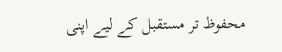محفوظ تر مستقبل کے لیے اپنی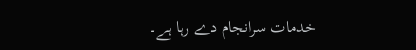خدمات سرانجام دے رہا ہے۔